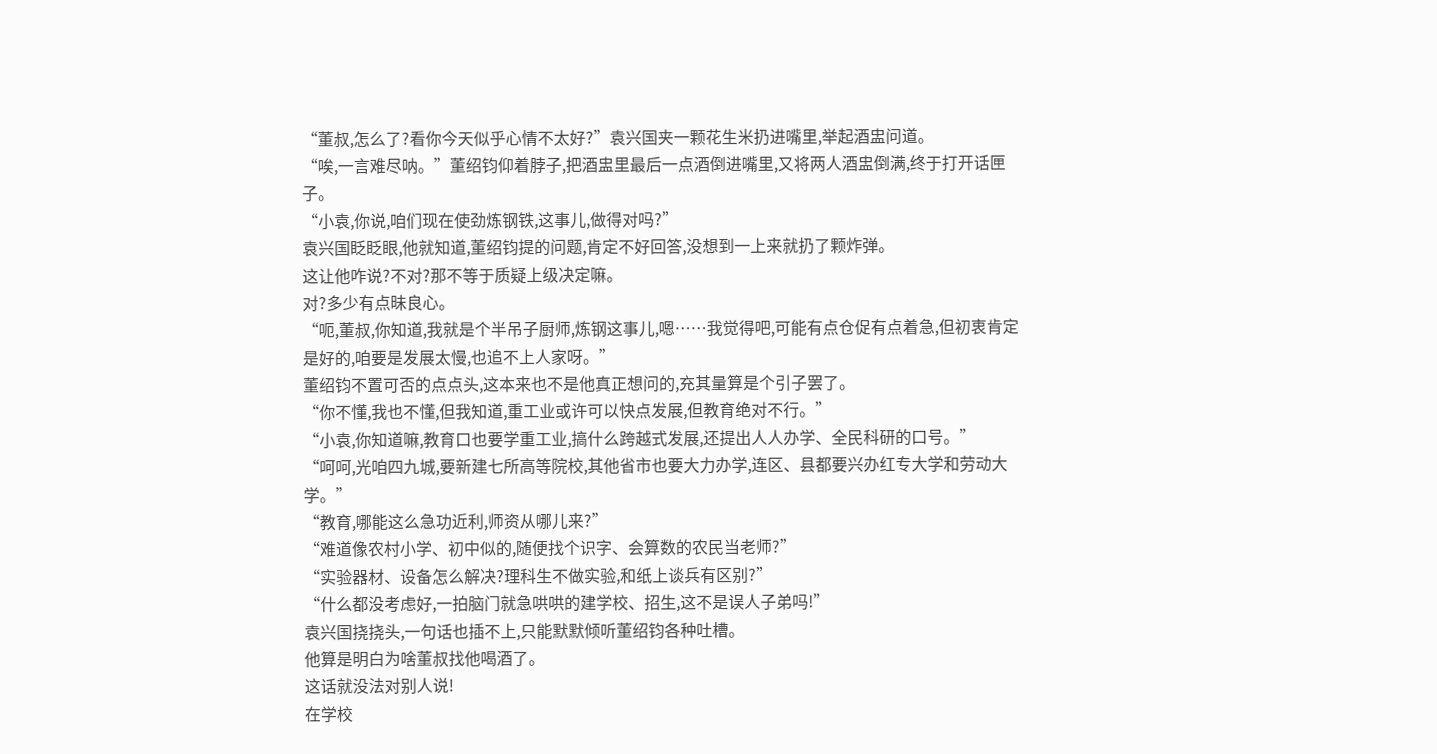“董叔,怎么了?看你今天似乎心情不太好?”袁兴国夹一颗花生米扔进嘴里,举起酒盅问道。
“唉,一言难尽呐。”董绍钧仰着脖子,把酒盅里最后一点酒倒进嘴里,又将两人酒盅倒满,终于打开话匣子。
“小袁,你说,咱们现在使劲炼钢铁,这事儿,做得对吗?”
袁兴国眨眨眼,他就知道,董绍钧提的问题,肯定不好回答,没想到一上来就扔了颗炸弹。
这让他咋说?不对?那不等于质疑上级决定嘛。
对?多少有点昧良心。
“呃,董叔,你知道,我就是个半吊子厨师,炼钢这事儿,嗯……我觉得吧,可能有点仓促有点着急,但初衷肯定是好的,咱要是发展太慢,也追不上人家呀。”
董绍钧不置可否的点点头,这本来也不是他真正想问的,充其量算是个引子罢了。
“你不懂,我也不懂,但我知道,重工业或许可以快点发展,但教育绝对不行。”
“小袁,你知道嘛,教育口也要学重工业,搞什么跨越式发展,还提出人人办学、全民科研的口号。”
“呵呵,光咱四九城,要新建七所高等院校,其他省市也要大力办学,连区、县都要兴办红专大学和劳动大学。”
“教育,哪能这么急功近利,师资从哪儿来?”
“难道像农村小学、初中似的,随便找个识字、会算数的农民当老师?”
“实验器材、设备怎么解决?理科生不做实验,和纸上谈兵有区别?”
“什么都没考虑好,一拍脑门就急哄哄的建学校、招生,这不是误人子弟吗!”
袁兴国挠挠头,一句话也插不上,只能默默倾听董绍钧各种吐槽。
他算是明白为啥董叔找他喝酒了。
这话就没法对别人说!
在学校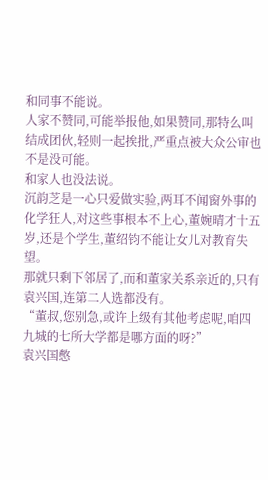和同事不能说。
人家不赞同,可能举报他,如果赞同,那特么叫结成团伙,轻则一起挨批,严重点被大众公审也不是没可能。
和家人也没法说。
沉韵芝是一心只爱做实验,两耳不闻窗外事的化学狂人,对这些事根本不上心,董婉晴才十五岁,还是个学生,董绍钧不能让女儿对教育失望。
那就只剩下邻居了,而和董家关系亲近的,只有袁兴国,连第二人选都没有。
“董叔,您别急,或许上级有其他考虑呢,咱四九城的七所大学都是哪方面的呀?”
袁兴国憋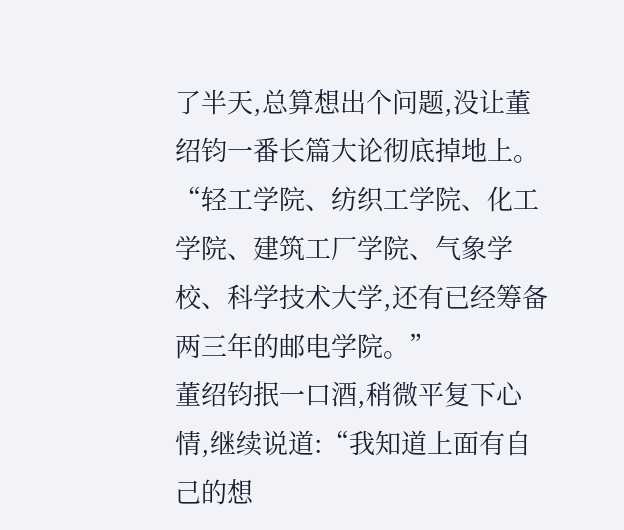了半天,总算想出个问题,没让董绍钧一番长篇大论彻底掉地上。
“轻工学院、纺织工学院、化工学院、建筑工厂学院、气象学校、科学技术大学,还有已经筹备两三年的邮电学院。”
董绍钧抿一口酒,稍微平复下心情,继续说道:“我知道上面有自己的想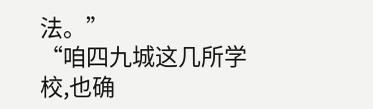法。”
“咱四九城这几所学校,也确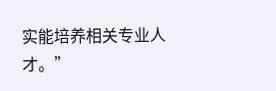实能培养相关专业人才。”